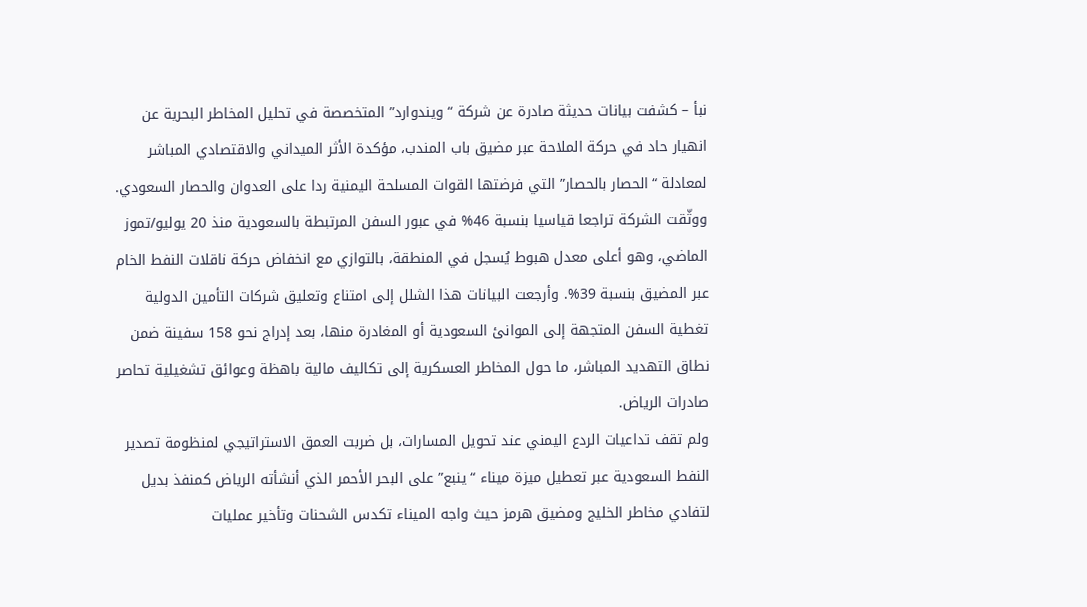نبأ – كشفت بيانات حديثة صادرة عن شركة “ويندوارد” المتخصصة في تحليل المخاطر البحرية عن انهيار حاد في حركة الملاحة عبر مضيق باب المندب، مؤكدة الأثر الميداني والاقتصادي المباشر لمعادلة “الحصار بالحصار” التي فرضتها القوات المسلحة اليمنية ردا على العدوان والحصار السعودي.
ووثّقت الشركة تراجعا قياسيا بنسبة 46% في عبور السفن المرتبطة بالسعودية منذ 20 يوليو/تموز الماضي، وهو أعلى معدل هبوط يُسجل في المنطقة، بالتوازي مع انخفاض حركة ناقلات النفط الخام عبر المضيق بنسبة 39%. وأرجعت البيانات هذا الشلل إلى امتناع وتعليق شركات التأمين الدولية تغطية السفن المتجهة إلى الموانئ السعودية أو المغادرة منها، بعد إدراج نحو 158 سفينة ضمن نطاق التهديد المباشر، ما حول المخاطر العسكرية إلى تكاليف مالية باهظة وعوائق تشغيلية تحاصر صادرات الرياض.
ولم تقف تداعيات الردع اليمني عند تحويل المسارات، بل ضربت العمق الاستراتيجي لمنظومة تصدير النفط السعودية عبر تعطيل ميزة ميناء “ينبع” على البحر الأحمر الذي أنشأته الرياض كمنفذ بديل لتفادي مخاطر الخليج ومضيق هرمز حيث واجه الميناء تكدس الشحنات وتأخير عمليات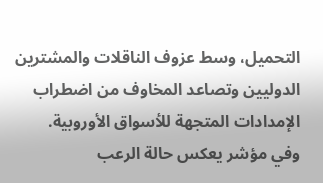التحميل، وسط عزوف الناقلات والمشترين الدوليين وتصاعد المخاوف من اضطراب الإمدادات المتجهة للأسواق الأوروبية.
وفي مؤشر يعكس حالة الرعب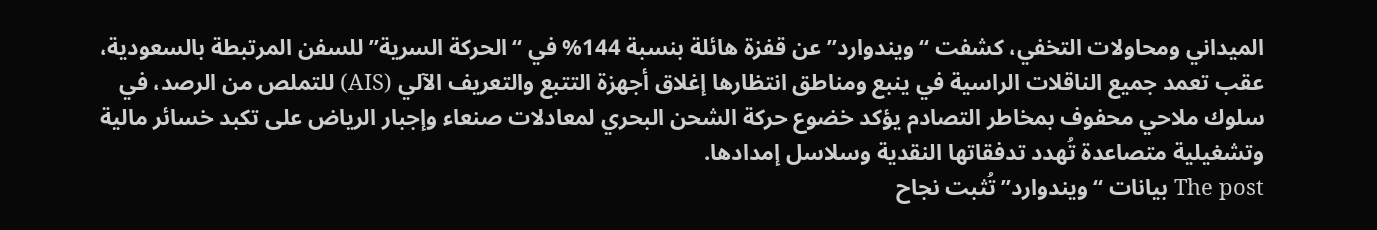الميداني ومحاولات التخفي، كشفت “ويندوارد” عن قفزة هائلة بنسبة 144% في “الحركة السرية” للسفن المرتبطة بالسعودية، عقب تعمد جميع الناقلات الراسية في ينبع ومناطق انتظارها إغلاق أجهزة التتبع والتعريف الآلي (AIS) للتملص من الرصد، في سلوك ملاحي محفوف بمخاطر التصادم يؤكد خضوع حركة الشحن البحري لمعادلات صنعاء وإجبار الرياض على تكبد خسائر مالية وتشغيلية متصاعدة تُهدد تدفقاتها النقدية وسلاسل إمدادها.
The post بيانات “ويندوارد” تُثبت نجاح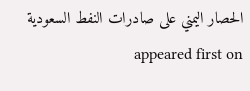الحصار اليمني على صادرات النفط السعودية appeared first on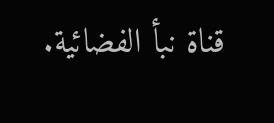قناة نبأ الفضائية.